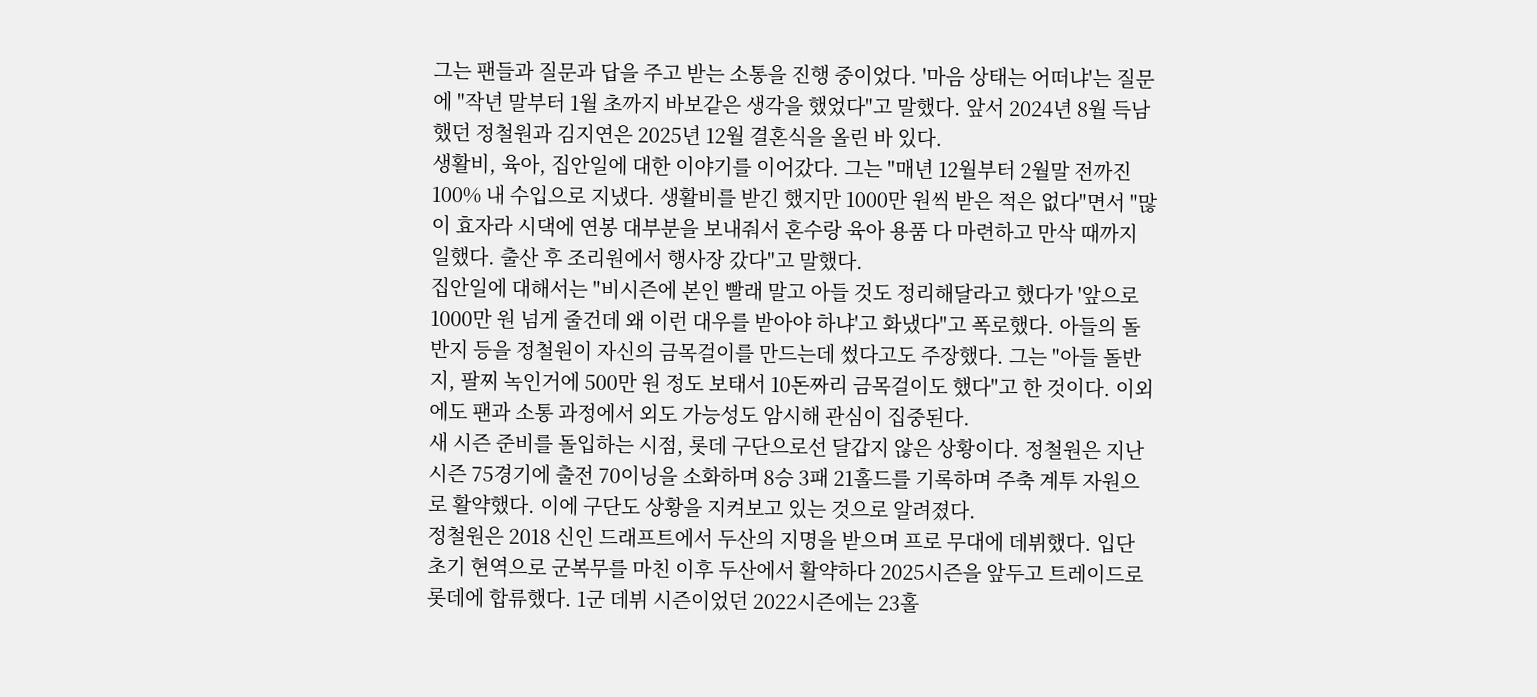그는 팬들과 질문과 답을 주고 받는 소통을 진행 중이었다. '마음 상태는 어떠냐'는 질문에 "작년 말부터 1월 초까지 바보같은 생각을 했었다"고 말했다. 앞서 2024년 8월 득남했던 정철원과 김지연은 2025년 12월 결혼식을 올린 바 있다.
생활비, 육아, 집안일에 대한 이야기를 이어갔다. 그는 "매년 12월부터 2월말 전까진 100% 내 수입으로 지냈다. 생활비를 받긴 했지만 1000만 원씩 받은 적은 없다"면서 "많이 효자라 시댁에 연봉 대부분을 보내줘서 혼수랑 육아 용품 다 마련하고 만삭 때까지 일했다. 출산 후 조리원에서 행사장 갔다"고 말했다.
집안일에 대해서는 "비시즌에 본인 빨래 말고 아들 것도 정리해달라고 했다가 '앞으로 1000만 원 넘게 줄건데 왜 이런 대우를 받아야 하냐'고 화냈다"고 폭로했다. 아들의 돌반지 등을 정철원이 자신의 금목걸이를 만드는데 썼다고도 주장했다. 그는 "아들 돌반지, 팔찌 녹인거에 500만 원 정도 보태서 10돈짜리 금목걸이도 했다"고 한 것이다. 이외에도 팬과 소통 과정에서 외도 가능성도 암시해 관심이 집중된다.
새 시즌 준비를 돌입하는 시점, 롯데 구단으로선 달갑지 않은 상황이다. 정철원은 지난 시즌 75경기에 출전 70이닝을 소화하며 8승 3패 21홀드를 기록하며 주축 계투 자원으로 활약했다. 이에 구단도 상황을 지켜보고 있는 것으로 알려졌다.
정철원은 2018 신인 드래프트에서 두산의 지명을 받으며 프로 무대에 데뷔했다. 입단 초기 현역으로 군복무를 마친 이후 두산에서 활약하다 2025시즌을 앞두고 트레이드로 롯데에 합류했다. 1군 데뷔 시즌이었던 2022시즌에는 23홀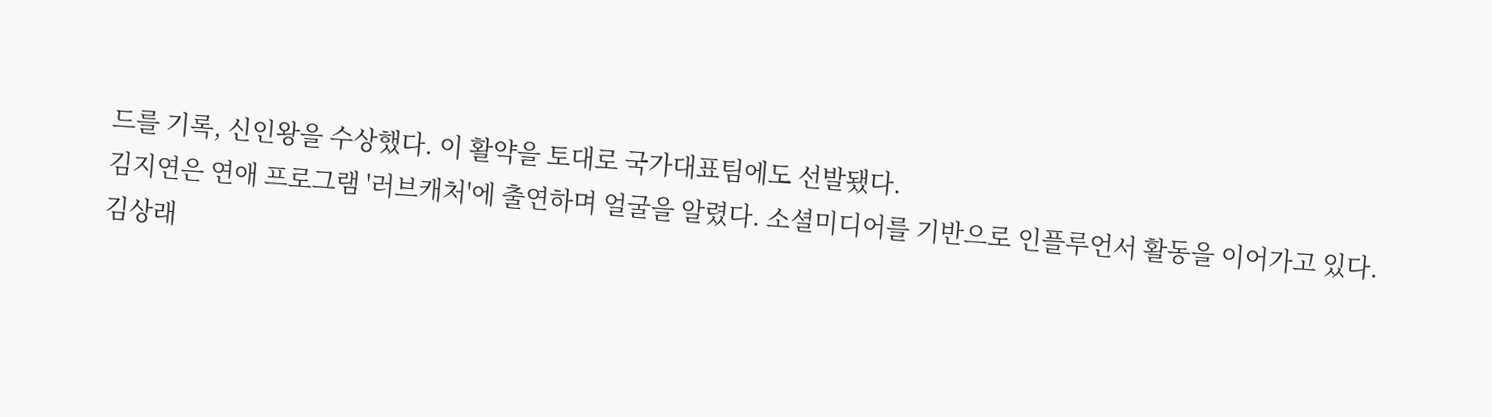드를 기록, 신인왕을 수상했다. 이 활약을 토대로 국가대표팀에도 선발됐다.
김지연은 연애 프로그램 '러브캐처'에 출연하며 얼굴을 알렸다. 소셜미디어를 기반으로 인플루언서 활동을 이어가고 있다.
김상래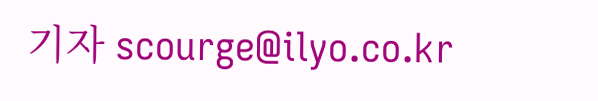기자 scourge@ilyo.co.kr